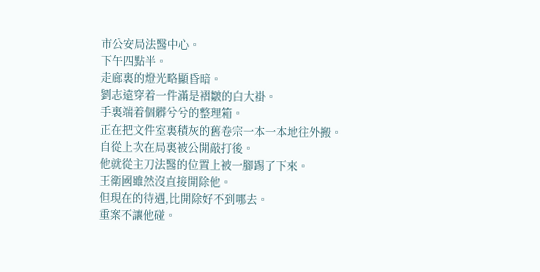市公安局法醫中心。
下午四點半。
走廊裏的燈光略顯昏暗。
劉志遠穿着一件滿是褶皺的白大褂。
手裏端着個髒兮兮的整理箱。
正在把文件室裏積灰的舊卷宗一本一本地往外搬。
自從上次在局裏被公開敲打後。
他就從主刀法醫的位置上被一腳踢了下來。
王衛國雖然沒直接開除他。
但現在的待遇,比開除好不到哪去。
重案不讓他碰。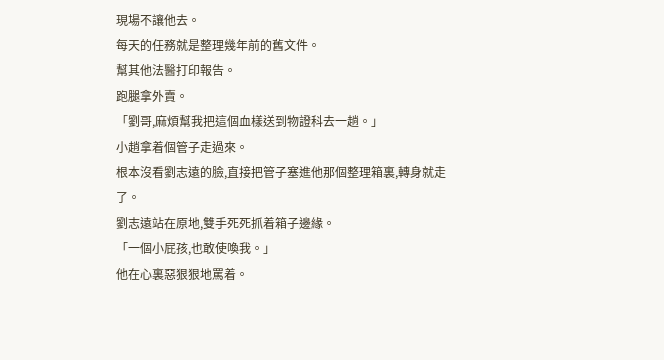現場不讓他去。
每天的任務就是整理幾年前的舊文件。
幫其他法醫打印報告。
跑腿拿外賣。
「劉哥,麻煩幫我把這個血樣送到物證科去一趟。」
小趙拿着個管子走過來。
根本沒看劉志遠的臉,直接把管子塞進他那個整理箱裏,轉身就走了。
劉志遠站在原地,雙手死死抓着箱子邊緣。
「一個小屁孩,也敢使喚我。」
他在心裏惡狠狠地罵着。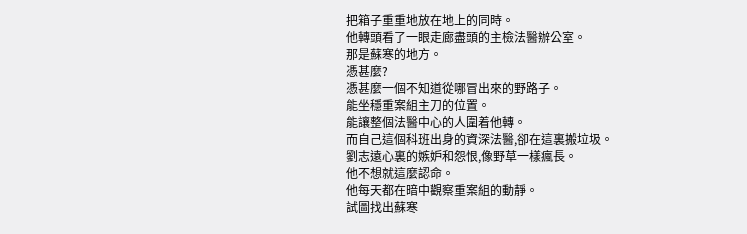把箱子重重地放在地上的同時。
他轉頭看了一眼走廊盡頭的主檢法醫辦公室。
那是蘇寒的地方。
憑甚麼?
憑甚麼一個不知道從哪冒出來的野路子。
能坐穩重案組主刀的位置。
能讓整個法醫中心的人圍着他轉。
而自己這個科班出身的資深法醫,卻在這裏搬垃圾。
劉志遠心裏的嫉妒和怨恨,像野草一樣瘋長。
他不想就這麼認命。
他每天都在暗中觀察重案組的動靜。
試圖找出蘇寒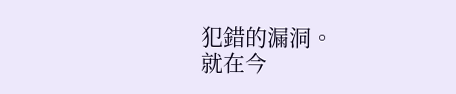犯錯的漏洞。
就在今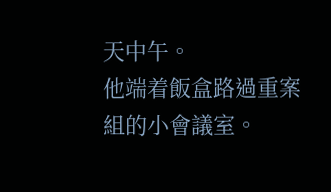天中午。
他端着飯盒路過重案組的小會議室。